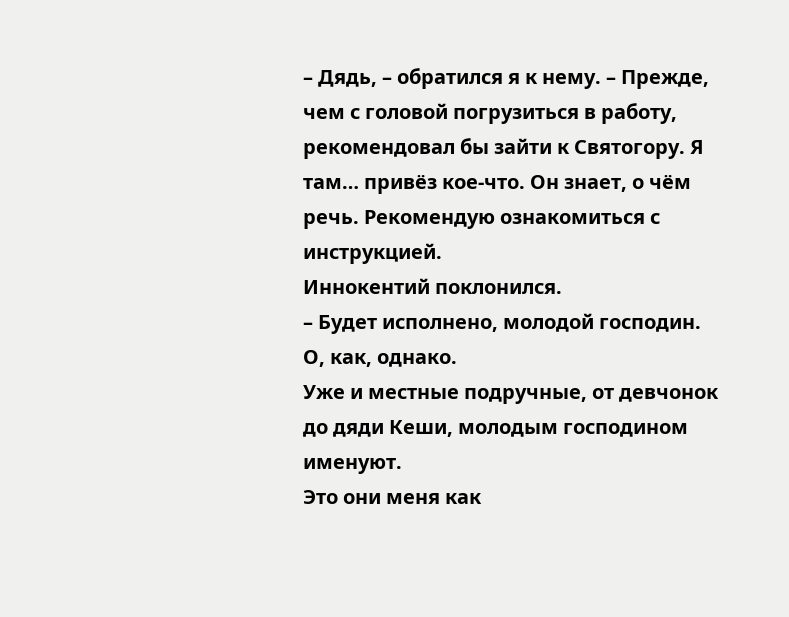– Дядь, – обратился я к нему. – Прежде, чем с головой погрузиться в работу, рекомендовал бы зайти к Святогору. Я там… привёз кое-что. Он знает, о чём речь. Рекомендую ознакомиться с инструкцией.
Иннокентий поклонился.
– Будет исполнено, молодой господин.
О, как, однако.
Уже и местные подручные, от девчонок до дяди Кеши, молодым господином именуют.
Это они меня как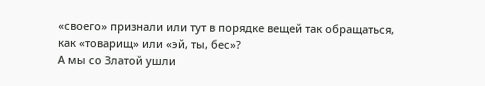«своего» признали или тут в порядке вещей так обращаться, как «товарищ» или «эй, ты, бес»?
А мы со Златой ушли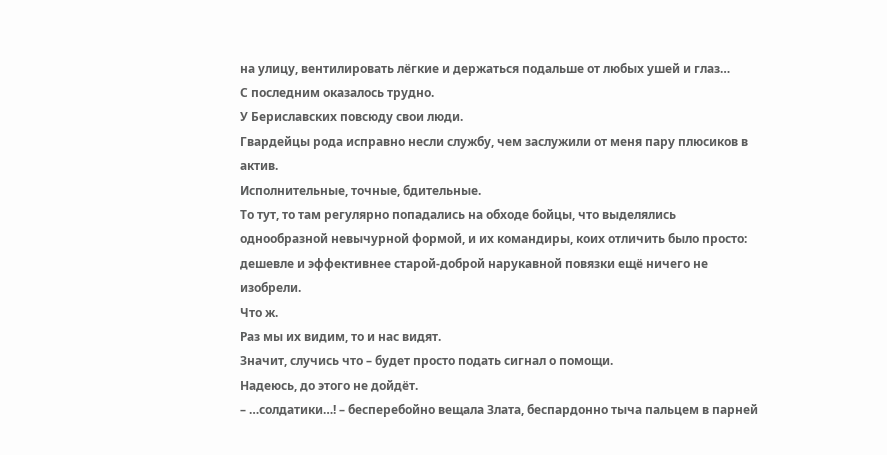на улицу, вентилировать лёгкие и держаться подальше от любых ушей и глаз…
С последним оказалось трудно.
У Бериславских повсюду свои люди.
Гвардейцы рода исправно несли службу, чем заслужили от меня пару плюсиков в актив.
Исполнительные, точные, бдительные.
То тут, то там регулярно попадались на обходе бойцы, что выделялись однообразной невычурной формой, и их командиры, коих отличить было просто: дешевле и эффективнее старой-доброй нарукавной повязки ещё ничего не изобрели.
Что ж.
Раз мы их видим, то и нас видят.
Значит, случись что – будет просто подать сигнал о помощи.
Надеюсь, до этого не дойдёт.
– …солдатики…! – бесперебойно вещала Злата, беспардонно тыча пальцем в парней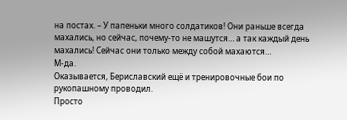на постах. – У папеньки много солдатиков! Они раньше всегда махались, но сейчас, почему-то не машутся… а так каждый день махались! Сейчас они только между собой махаются…
М-да.
Оказывается, Бериславский ещё и тренировочные бои по рукопашному проводил.
Просто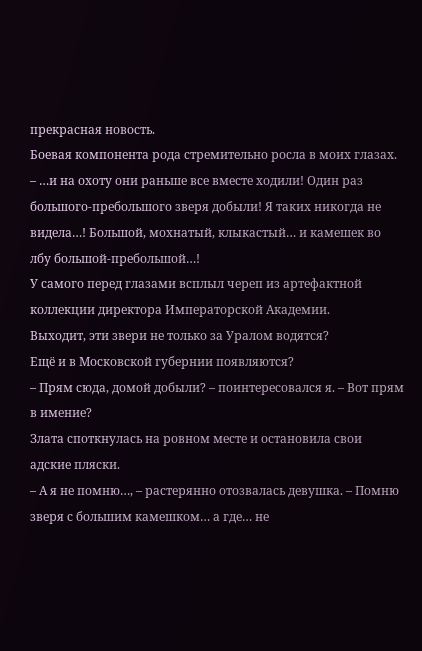прекрасная новость.
Боевая компонента рода стремительно росла в моих глазах.
– …и на охоту они раньше все вместе ходили! Один раз большого-пребольшого зверя добыли! Я таких никогда не видела…! Большой, мохнатый, клыкастый… и камешек во лбу большой-пребольшой…!
У самого перед глазами всплыл череп из артефактной коллекции директора Императорской Академии.
Выходит, эти звери не только за Уралом водятся?
Ещё и в Московской губернии появляются?
– Прям сюда, домой добыли? – поинтересовался я. – Вот прям в имение?
Злата споткнулась на ровном месте и остановила свои адские пляски.
– А я не помню…, – растерянно отозвалась девушка. – Помню зверя с большим камешком… а где… не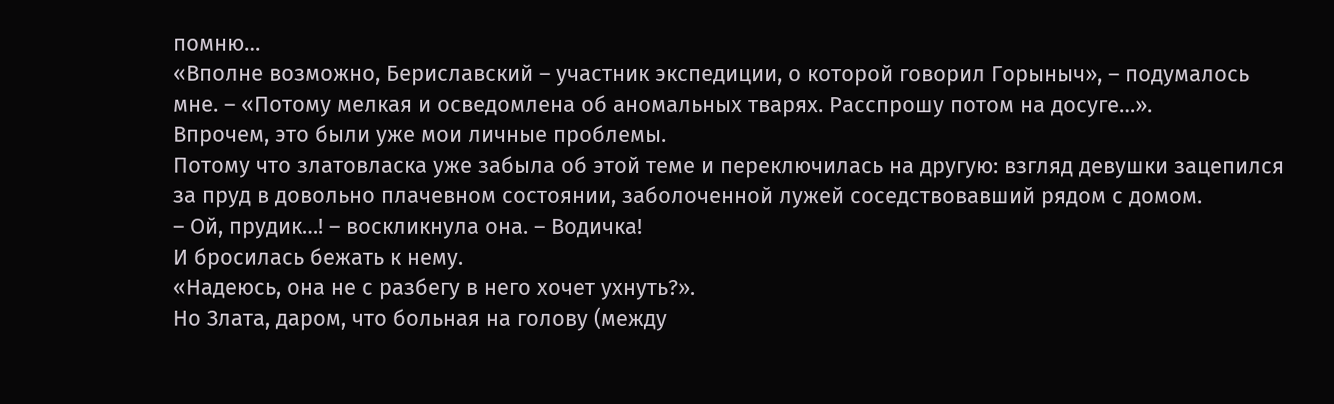помню…
«Вполне возможно, Бериславский – участник экспедиции, о которой говорил Горыныч», – подумалось мне. – «Потому мелкая и осведомлена об аномальных тварях. Расспрошу потом на досуге…».
Впрочем, это были уже мои личные проблемы.
Потому что златовласка уже забыла об этой теме и переключилась на другую: взгляд девушки зацепился за пруд в довольно плачевном состоянии, заболоченной лужей соседствовавший рядом с домом.
– Ой, прудик…! – воскликнула она. – Водичка!
И бросилась бежать к нему.
«Надеюсь, она не с разбегу в него хочет ухнуть?».
Но Злата, даром, что больная на голову (между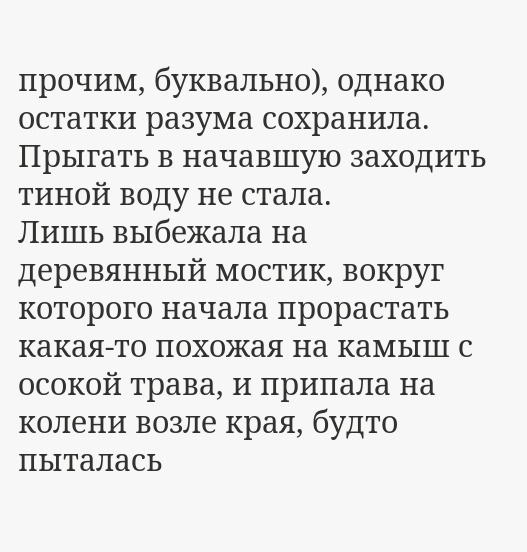прочим, буквально), однако остатки разума сохранила.
Прыгать в начавшую заходить тиной воду не стала.
Лишь выбежала на деревянный мостик, вокруг которого начала прорастать какая-то похожая на камыш с осокой трава, и припала на колени возле края, будто пыталась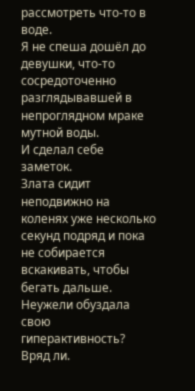рассмотреть что-то в воде.
Я не спеша дошёл до девушки, что-то сосредоточенно разглядывавшей в непроглядном мраке мутной воды.
И сделал себе заметок.
Злата сидит неподвижно на коленях уже несколько секунд подряд и пока не собирается вскакивать, чтобы бегать дальше.
Неужели обуздала свою гиперактивность?
Вряд ли.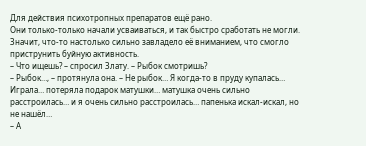Для действия психотропных препаратов ещё рано.
Они только-только начали усваиваться, и так быстро сработать не могли.
Значит, что-то настолько сильно завладело её вниманием, что смогло приструнить буйную активность.
– Что ищешь? – спросил Злату. – Рыбок смотришь?
– Рыбок…, – протянула она. – Не рыбок… Я когда-то в пруду купалась… Играла… потеряла подарок матушки… матушка очень сильно расстроилась… и я очень сильно расстроилась… папенька искал-искал, но не нашёл…
– А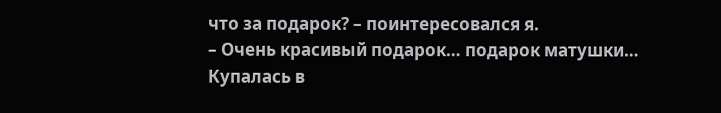что за подарок? – поинтересовался я.
– Очень красивый подарок… подарок матушки…
Купалась в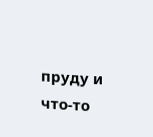пруду и что-то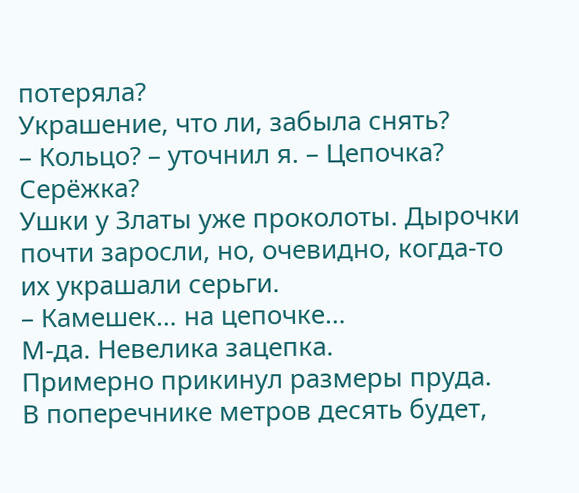потеряла?
Украшение, что ли, забыла снять?
– Кольцо? – уточнил я. – Цепочка? Серёжка?
Ушки у Златы уже проколоты. Дырочки почти заросли, но, очевидно, когда-то их украшали серьги.
– Камешек… на цепочке…
М-да. Невелика зацепка.
Примерно прикинул размеры пруда.
В поперечнике метров десять будет,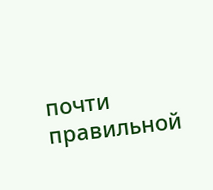почти правильной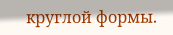круглой формы.